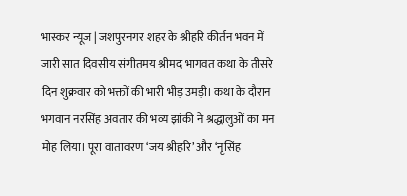भास्कर न्यूज | जशपुरनगर शहर के श्रीहरि कीर्तन भवन में जारी सात दिवसीय संगीतमय श्रीमद भागवत कथा के तीसरे दिन शुक्रवार को भक्तों की भारी भीड़ उमड़ी। कथा के दौरान भगवान नरसिंह अवतार की भव्य झांकी ने श्रद्धालुओं का मन मोह लिया। पूरा वातावरण ‘जय श्रीहरि’ और ‘नृसिंह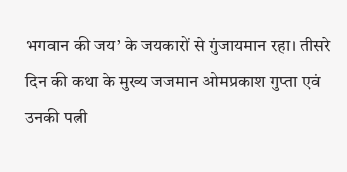भगवान की जय’ के जयकारों से गुंजायमान रहा। तीसरे दिन की कथा के मुख्य जजमान ओमप्रकाश गुप्ता एवं उनकी पत्नी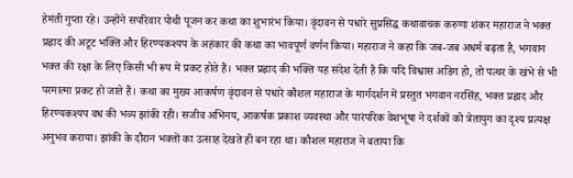हेमंती गुप्ता रहे। उन्होंने सपरिवार पोथी पूजन कर कथा का शुभारंभ किया। वृंदावन से पधारे सुप्रसिद्ध कथावाचक करुणा शंकर महाराज ने भक्त प्रह्लाद की अटूट भक्ति और हिरण्यकश्यप के अहंकार की कथा का भावपूर्ण वर्णन किया। महाराज ने कहा कि जब-जब अधर्म बढ़ता है, भगवान भक्त की रक्षा के लिए किसी भी रूप में प्रकट होते हैं। भक्त प्रह्लाद की भक्ति यह संदेश देती है कि यदि विश्वास अडिग हो, तो पत्थर के खंभे से भी परमात्मा प्रकट हो जाते हैं। कथा का मुख्य आकर्षण वृंदावन से पधारे कौशल महाराज के मार्गदर्शन में प्रस्तुत भगवान नरसिंह, भक्त प्रह्लाद और हिरण्यकश्यप वध की भव्य झांकी रही। सजीव अभिनय, आकर्षक प्रकाश व्यवस्था और पारंपरिक वेशभूषा ने दर्शकों को त्रेतायुग का दृश्य प्रत्यक्ष अनुभव कराया। झांकी के दौरान भक्तों का उत्साह देखते ही बन रहा था। कौशल महाराज ने बताया कि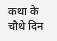कथा के चौथे दिन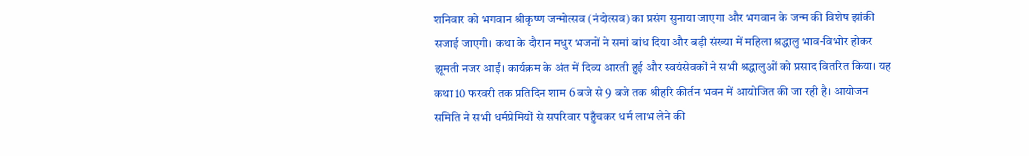शनिवार को भगवान श्रीकृष्ण जन्मोत्सव (नंदोत्सव) का प्रसंग सुनाया जाएगा और भगवान के जन्म की विशेष झांकी सजाई जाएगी। कथा के दौरान मधुर भजनों ने समां बांध दिया और बड़ी संख्या में महिला श्रद्धालु भाव-विभोर होकर झूमती नजर आईं। कार्यक्रम के अंत में दिव्य आरती हुई और स्वयंसेवकों ने सभी श्रद्धालुओं को प्रसाद वितरित किया। यह कथा 10 फरवरी तक प्रतिदिन शाम 6 बजे से 9 बजे तक श्रीहरि कीर्तन भवन में आयोजित की जा रही है। आयोजन समिति ने सभी धर्मप्रेमियों से सपरिवार पहुँचकर धर्म लाभ लेने की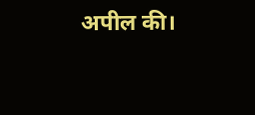अपील की।